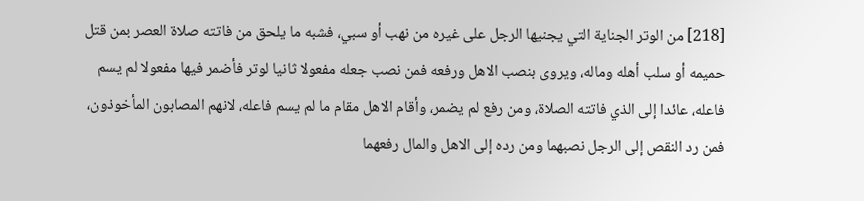[218] من الوتر الجناية التي يجنيها الرجل على غيره من نهب أو سبي، فشبه ما يلحق من فاتته صلاة العصر بمن قتل حميمه أو سلب أهله وماله، ويروى بنصب الاهل ورفعه فمن نصب جعله مفعولا ثانيا لوتر فأضمر فيها مفعولا لم يسم فاعله، عائدا إلى الذي فاتته الصلاة، ومن رفع لم يضمر، وأقام الاهل مقام ما لم يسم فاعله، لانهم المصابون المأخوذون، فمن رد النقص إلى الرجل نصبهما ومن رده إلى الاهل والمال رفعهما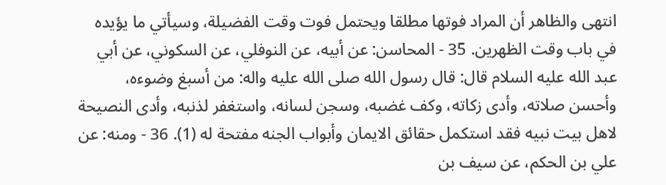انتهى والظاهر أن المراد فوتها مطلقا ويحتمل فوت وقت الفضيلة، وسيأتي ما يؤيده في باب وقت الظهرين. 35 - المحاسن: عن أبيه، عن النوفلي، عن السكوني، عن أبي عبد الله عليه السلام قال: قال رسول الله صلى الله عليه واله: من أسبغ وضوءه، وأحسن صلاته، وأدى زكاته، وكف غضبه، وسجن لسانه، واستغفر لذنبه، وأدى النصيحة لاهل بيت نبيه فقد استكمل حقائق الايمان وأبواب الجنه مفتحة له (1). 36 - ومنه: عن علي بن الحكم، عن سيف بن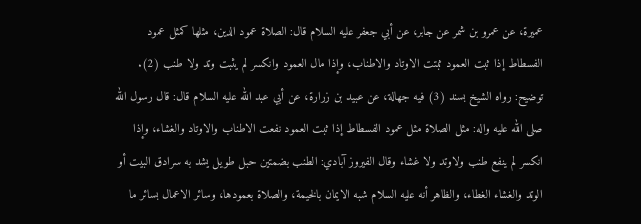عميرة، عن عمرو بن شمر عن جابر، عن أبي جعفر عليه السلام قال: الصلاة عمود الدين، مثلها كمثل عمود الفسطاط إذا ثبت العمود ثبتت الاوتاد والاطناب، وإذا مال العمود وانكسر لم يثبت وتد ولا طنب (2). توضيح: رواه الشيخ بسند (3) فيه جهالة، عن عبيد بن زرارة، عن أبي عبد الله عليه السلام قال: قال رسول الله صلى الله عليه واله: مثل الصلاة مثل عمود الفسطاط إذا ثبت العمود نفعت الاطناب والاوتاد والغشاء، وإذا انكسر لم ينفع طنب ولاوتد ولا غشاء وقال الفيروز آبادي: الطنب بضمتين حبل طويل يشد به سرادق البيت أو الوتد والغشاء الغطاء، والظاهر أنه عليه السلام شبه الايمان بالخيمة، والصلاة بعمودها، وسائر الاعمال بسائر ما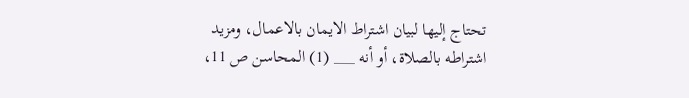تحتاج إليها لبيان اشتراط الايمان بالاعمال، ومزيد اشتراطه بالصلاة، أو أنه ___ (1) المحاسن ص 11،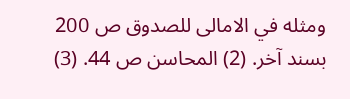ومثله في الامالى للصدوق ص 200 بسند آخر. (2) المحاسن ص 44. (3)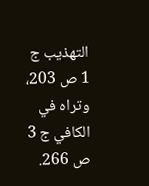التهذيب ج 1 ص 203، وتراه في الكافي ج 3 ص 266.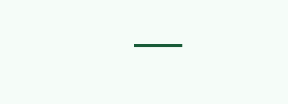___